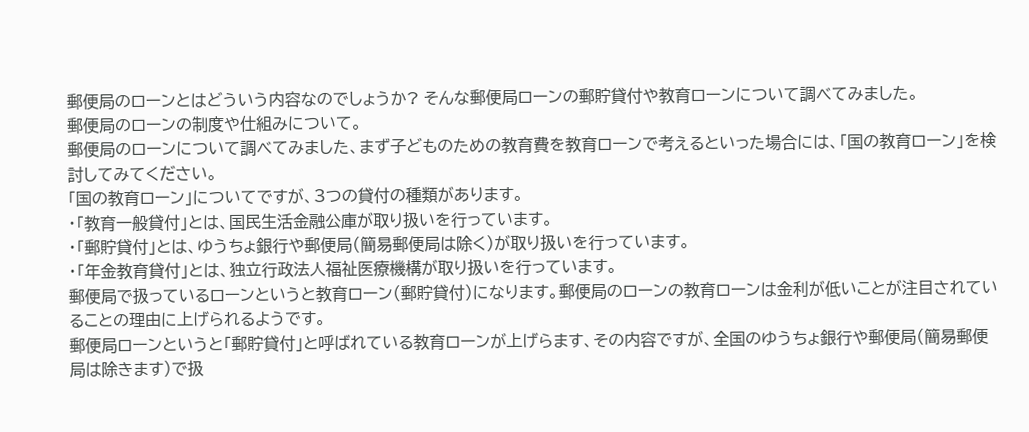郵便局のローンとはどういう内容なのでしょうか? そんな郵便局ローンの郵貯貸付や教育ローンについて調べてみました。
郵便局のローンの制度や仕組みについて。
郵便局のローンについて調べてみました、まず子どものための教育費を教育ローンで考えるといった場合には、「国の教育ローン」を検討してみてください。
「国の教育ローン」についてですが、3つの貸付の種類があります。
・「教育一般貸付」とは、国民生活金融公庫が取り扱いを行っています。
・「郵貯貸付」とは、ゆうちょ銀行や郵便局(簡易郵便局は除く)が取り扱いを行っています。
・「年金教育貸付」とは、独立行政法人福祉医療機構が取り扱いを行っています。
郵便局で扱っているローンというと教育ローン(郵貯貸付)になります。郵便局のローンの教育ローンは金利が低いことが注目されていることの理由に上げられるようです。
郵便局ローンというと「郵貯貸付」と呼ばれている教育ローンが上げらます、その内容ですが、全国のゆうちょ銀行や郵便局(簡易郵便局は除きます)で扱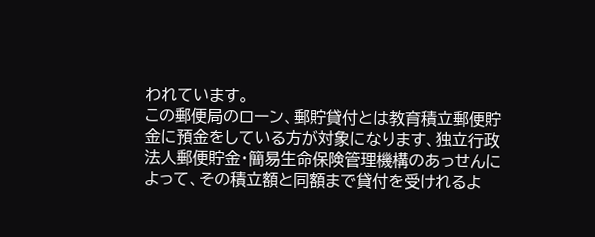われています。
この郵便局のローン、郵貯貸付とは教育積立郵便貯金に預金をしている方が対象になります、独立行政法人郵便貯金・簡易生命保険管理機構のあっせんによって、その積立額と同額まで貸付を受けれるよ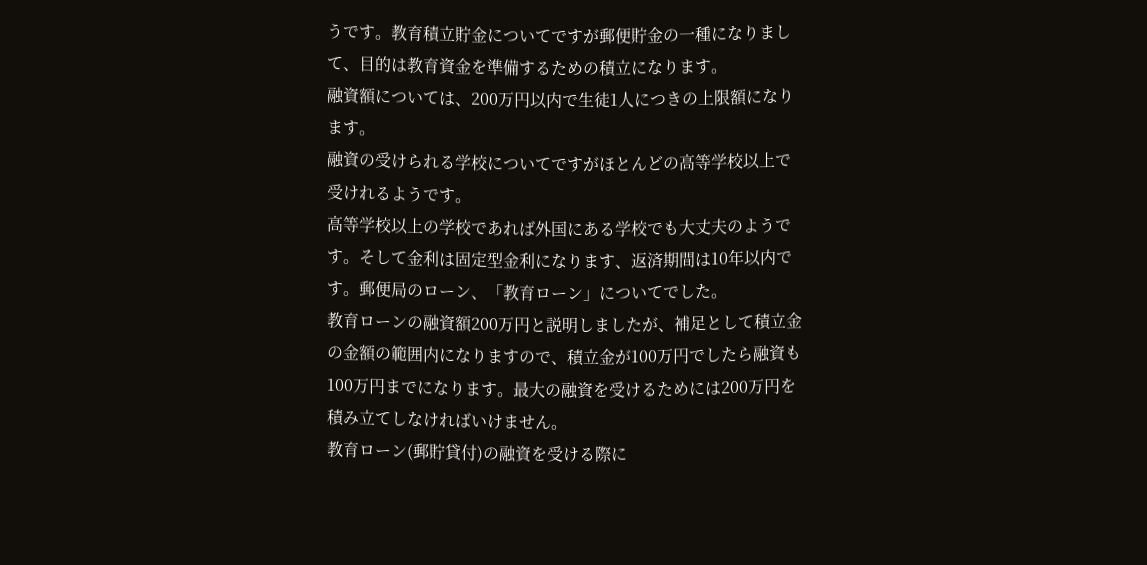うです。教育積立貯金についてですが郵便貯金の一種になりまして、目的は教育資金を準備するための積立になります。
融資額については、200万円以内で生徒1人につきの上限額になります。
融資の受けられる学校についてですがほとんどの高等学校以上で受けれるようです。
高等学校以上の学校であれば外国にある学校でも大丈夫のようです。そして金利は固定型金利になります、返済期間は10年以内です。郵便局のローン、「教育ローン」についてでした。
教育ローンの融資額200万円と説明しましたが、補足として積立金の金額の範囲内になりますので、積立金が100万円でしたら融資も100万円までになります。最大の融資を受けるためには200万円を積み立てしなければいけません。
教育ローン(郵貯貸付)の融資を受ける際に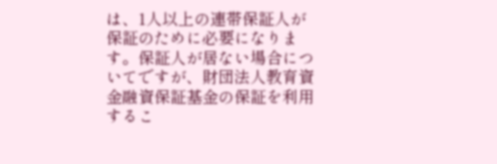は、1人以上の連帯保証人が保証のために必要になります。保証人が居ない場合についてですが、財団法人教育資金融資保証基金の保証を利用するこ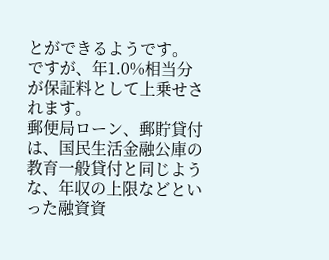とができるようです。
ですが、年1.0%相当分が保証料として上乗せされます。
郵便局ローン、郵貯貸付は、国民生活金融公庫の教育一般貸付と同じような、年収の上限などといった融資資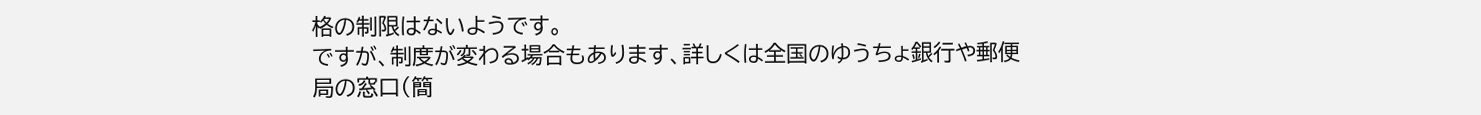格の制限はないようです。
ですが、制度が変わる場合もあります、詳しくは全国のゆうちょ銀行や郵便局の窓口(簡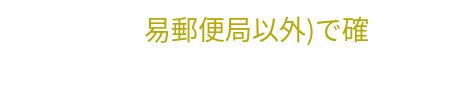易郵便局以外)で確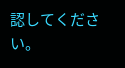認してください。